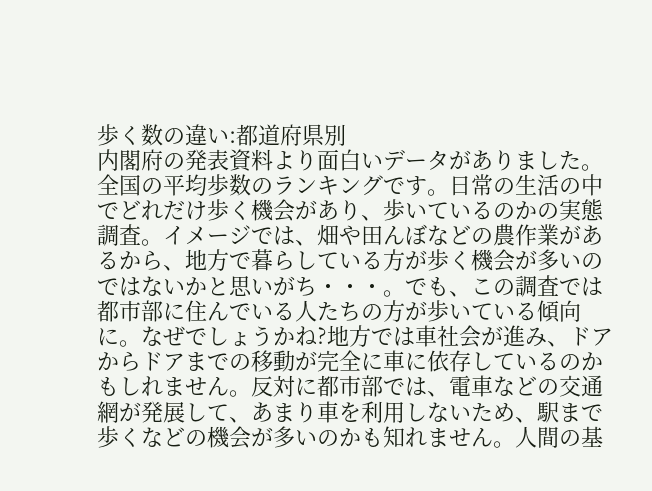歩く数の違い:都道府県別
内閣府の発表資料より面白いデータがありました。全国の平均歩数のランキングです。日常の生活の中でどれだけ歩く機会があり、歩いているのかの実態調査。イメージでは、畑や田んぼなどの農作業があるから、地方で暮らしている方が歩く機会が多いのではないかと思いがち・・・。でも、この調査では都市部に住んでいる人たちの方が歩いている傾向に。なぜでしょうかね?地方では車社会が進み、ドアからドアまでの移動が完全に車に依存しているのかもしれません。反対に都市部では、電車などの交通網が発展して、あまり車を利用しないため、駅まで歩くなどの機会が多いのかも知れません。人間の基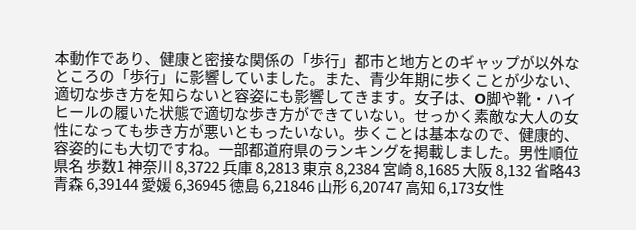本動作であり、健康と密接な関係の「歩行」都市と地方とのギャップが以外なところの「歩行」に影響していました。また、青少年期に歩くことが少ない、適切な歩き方を知らないと容姿にも影響してきます。女子は、O脚や靴・ハイヒールの履いた状態で適切な歩き方ができていない。せっかく素敵な大人の女性になっても歩き方が悪いともったいない。歩くことは基本なので、健康的、容姿的にも大切ですね。一部都道府県のランキングを掲載しました。男性順位 県名 歩数1 神奈川 8,3722 兵庫 8,2813 東京 8,2384 宮崎 8,1685 大阪 8,132 省略43 青森 6,39144 愛媛 6,36945 徳島 6,21846 山形 6,20747 高知 6,173女性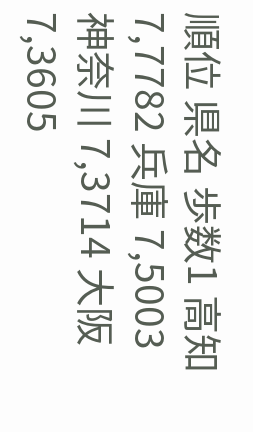順位 県名 歩数1 高知 7,7782 兵庫 7,5003 神奈川 7,3714 大阪 7,3605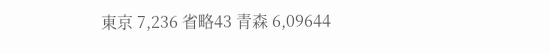東京 7,236 省略43 青森 6,09644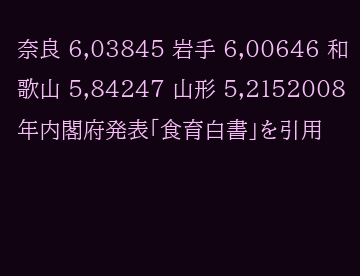奈良 6,03845 岩手 6,00646 和歌山 5,84247 山形 5,2152008年内閣府発表「食育白書」を引用